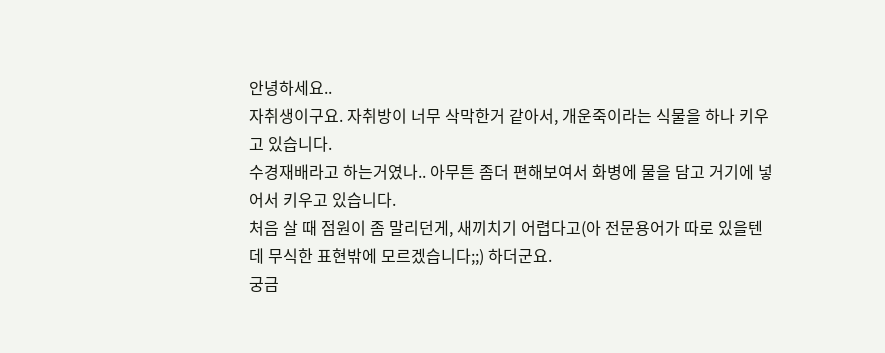안녕하세요..
자취생이구요. 자취방이 너무 삭막한거 같아서, 개운죽이라는 식물을 하나 키우고 있습니다.
수경재배라고 하는거였나.. 아무튼 좀더 편해보여서 화병에 물을 담고 거기에 넣어서 키우고 있습니다.
처음 살 때 점원이 좀 말리던게, 새끼치기 어렵다고(아 전문용어가 따로 있을텐데 무식한 표현밖에 모르겠습니다;;) 하더군요.
궁금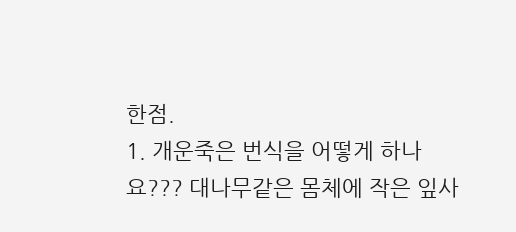한점.
1. 개운죽은 번식을 어떻게 하나요??? 대나무같은 몸체에 작은 잎사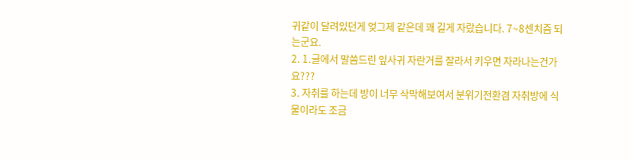귀같이 달려있던게 엊그제 같은데 꽤 길게 자랐습니다. 7~8센치즘 되는군요.
2. 1.글에서 말씀드린 잎사귀 자란거를 잘라서 키우면 자라나는건가요???
3. 자취를 하는데 방이 너무 삭막해보여서 분위기전환겸 자취방에 식물이라도 조금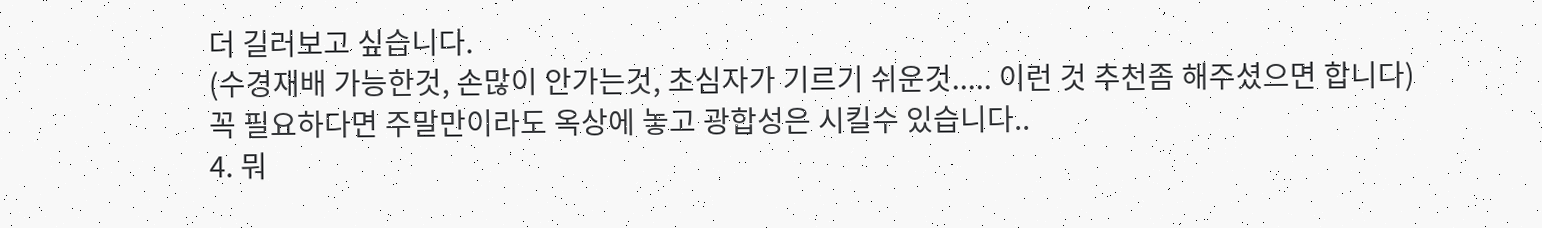더 길러보고 싶습니다.
(수경재배 가능한것, 손많이 안가는것, 초심자가 기르기 쉬운것..... 이런 것 추천좀 해주셨으면 합니다)
꼭 필요하다면 주말만이라도 옥상에 놓고 광합성은 시킬수 있습니다..
4. 뭐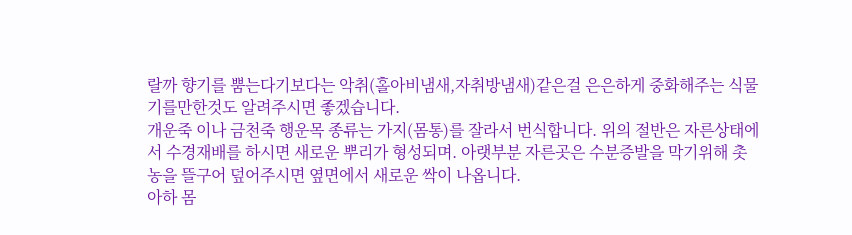랄까 향기를 뿜는다기보다는 악취(홀아비냄새,자취방냄새)같은걸 은은하게 중화해주는 식물 기를만한것도 알려주시면 좋겠습니다.
개운죽 이나 금천죽 행운목 종류는 가지(몸통)를 잘라서 번식합니다. 위의 절반은 자른상태에서 수경재배를 하시면 새로운 뿌리가 형성되며. 아랫부분 자른곳은 수분증발을 막기위해 촛농을 뜰구어 덮어주시면 옆면에서 새로운 싹이 나옵니다.
아하 몸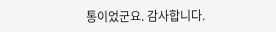통이었군요. 감사합니다.